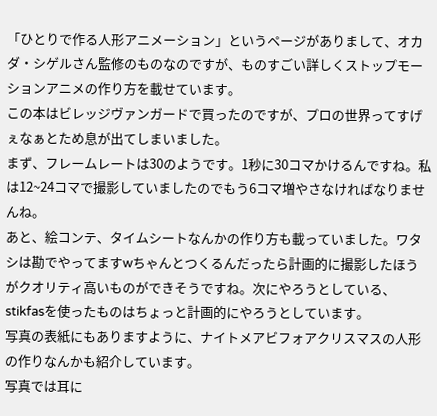「ひとりで作る人形アニメーション」というページがありまして、オカダ・シゲルさん監修のものなのですが、ものすごい詳しくストップモーションアニメの作り方を載せています。
この本はビレッジヴァンガードで買ったのですが、プロの世界ってすげぇなぁとため息が出てしまいました。
まず、フレームレートは30のようです。1秒に30コマかけるんですね。私は12~24コマで撮影していましたのでもう6コマ増やさなければなりませんね。
あと、絵コンテ、タイムシートなんかの作り方も載っていました。ワタシは勘でやってますwちゃんとつくるんだったら計画的に撮影したほうがクオリティ高いものができそうですね。次にやろうとしている、stikfasを使ったものはちょっと計画的にやろうとしています。
写真の表紙にもありますように、ナイトメアビフォアクリスマスの人形の作りなんかも紹介しています。
写真では耳に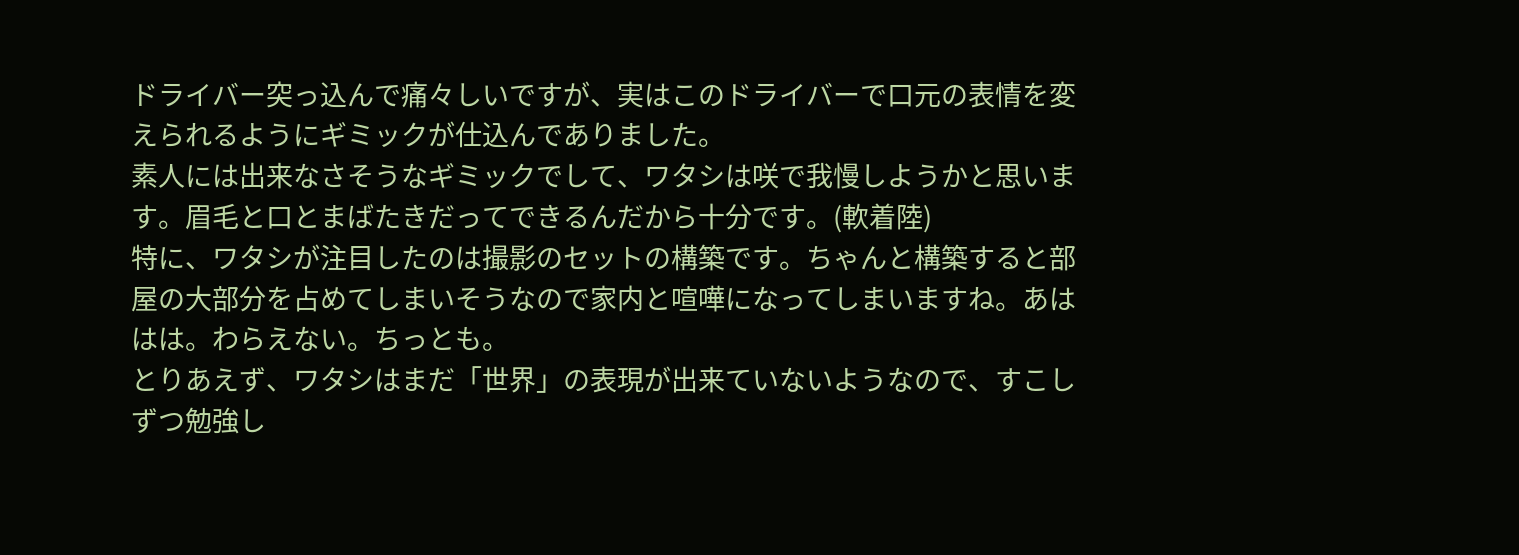ドライバー突っ込んで痛々しいですが、実はこのドライバーで口元の表情を変えられるようにギミックが仕込んでありました。
素人には出来なさそうなギミックでして、ワタシは咲で我慢しようかと思います。眉毛と口とまばたきだってできるんだから十分です。(軟着陸)
特に、ワタシが注目したのは撮影のセットの構築です。ちゃんと構築すると部屋の大部分を占めてしまいそうなので家内と喧嘩になってしまいますね。あははは。わらえない。ちっとも。
とりあえず、ワタシはまだ「世界」の表現が出来ていないようなので、すこしずつ勉強し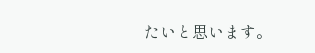たいと思います。